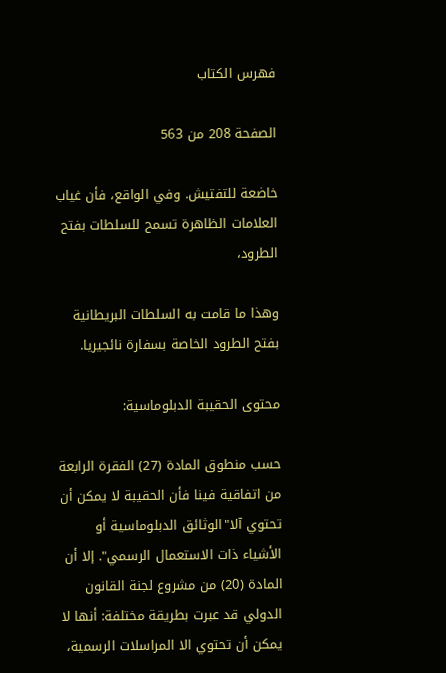فهرس الكتاب

الصفحة 208 من 563

خاضعة للتفتيش. وفي الواقع، فأن غياب العلامات الظاهرة تسمح للسلطات بفتح الطرود،

وهذا ما قامت به السلطات البريطانية بفتح الطرود الخاصة بسفارة نائجيريا.

محتوى الحقيبة الدبلوماسية:

حسب منطوق المادة (27) الفقرة الرابعة من اتفاقية فينا فأن الحقيبة لا يمكن أن تحتوي آلا"الوثائق الدبلوماسية أو الأشياء ذات الاستعمال الرسمي". إلا أن المادة (20) من مشروع لجنة القانون الدولي قد عبرت بطريقة مختلفة: أنها لا يمكن أن تحتوي الا المراسلات الرسمية،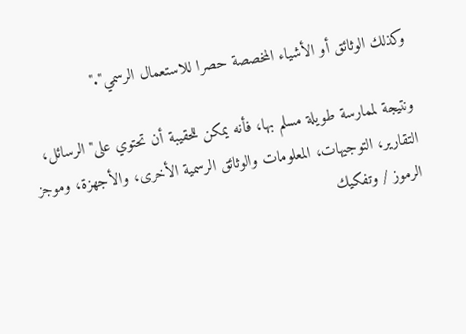وكذلك الوثائق أو الأشياء المخصصة حصرا للاستعمال الرسمي"."

ونتيجة لممارسة طويلة مسلم بها، فأنه يمكن للحقيبة أن تحتوي على"الرسائل، التقارير، التوجيهات، المعلومات والوثائق الرسمية الأخرى، والأجهزة، وموجز الرموز / وتفكيك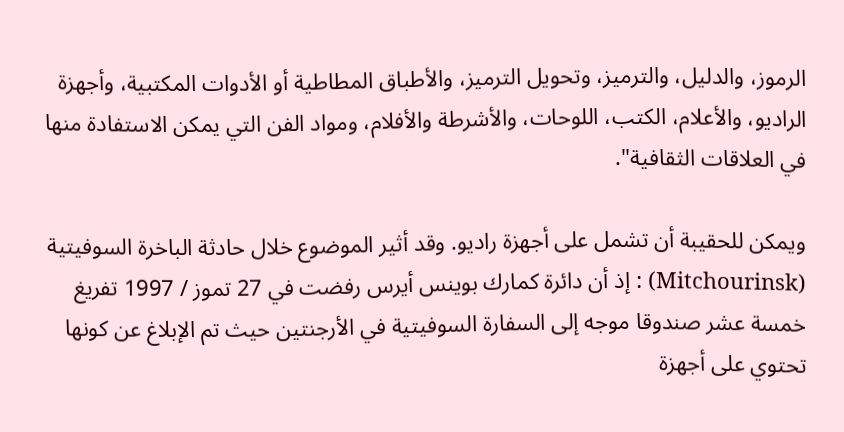الرموز، والدليل، والترميز، وتحويل الترميز، والأطباق المطاطية أو الأدوات المكتبية، وأجهزة الراديو، والأعلام، الكتب، اللوحات، والأشرطة والأفلام، ومواد الفن التي يمكن الاستفادة منها في العلاقات الثقافية".

ويمكن للحقيبة أن تشمل على أجهزة راديو. وقد أثير الموضوع خلال حادثة الباخرة السوفيتية (Mitchourinsk) : إذ أن دائرة كمارك بوينس أيرس رفضت في 27 تموز / 1997 تفريغ خمسة عشر صندوقا موجه إلى السفارة السوفيتية في الأرجنتين حيث تم الإبلاغ عن كونها تحتوي على أجهزة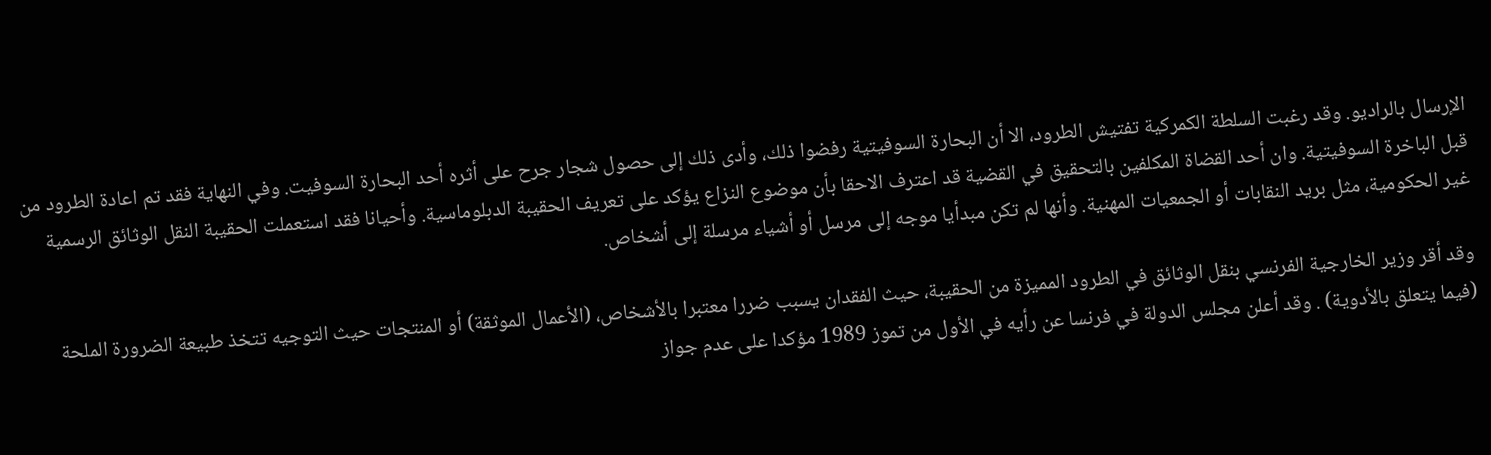الإرسال بالراديو. وقد رغبت السلطة الكمركية تفتيش الطرود، الا أن البحارة السوفيتية رفضوا ذلك، وأدى ذلك إلى حصول شجار جرح على أثره أحد البحارة السوفيت. وفي النهاية فقد تم اعادة الطرود من قبل الباخرة السوفيتية. وان أحد القضاة المكلفين بالتحقيق في القضية قد اعترف الاحقا بأن موضوع النزاع يؤكد على تعريف الحقيبة الدبلوماسية. وأحيانا فقد استعملت الحقيبة النقل الوثائق الرسمية غير الحكومية، مثل بريد النقابات أو الجمعيات المهنية. وأنها لم تكن مبدأيا موجه إلى مرسل أو أشياء مرسلة إلى أشخاص.

وقد أقر وزير الخارجية الفرنسي بنقل الوثائق في الطرود المميزة من الحقيبة، حيث الفقدان يسبب ضررا معتبرا بالأشخاص، (الأعمال الموثقة) أو المنتجات حيث التوجيه تتخذ طبيعة الضرورة الملحة (فيما يتعلق بالأدوية) . وقد أعلن مجلس الدولة في فرنسا عن رأيه في الأول من تموز 1989 مؤكدا على عدم جواز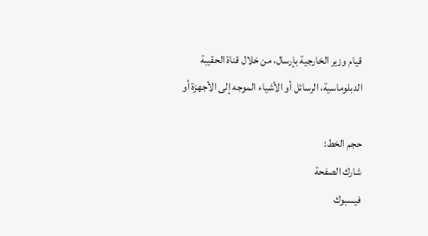قيام وزير الخارجية بإرسال، من خلال قناة الحقيبة الدبلوماسية، الرسائل أو الأشياء الموجه إلى الأجهزة أو

حجم الخط:
شارك الصفحة
فيسبوك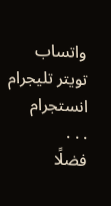واتساب تويتر تليجرام انستجرام
. . .
فضلًا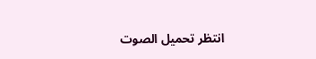انتظر تحميل الصوت